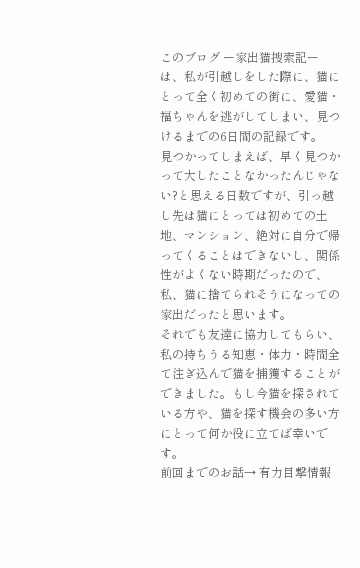このブログ ー家出猫捜索記ー は、私が引越しをした際に、猫にとって全く初めての街に、愛猫・福ちゃんを逃がしてしまい、見つけるまでの6日間の記録です。
見つかってしまえば、早く見つかって大したことなかったんじゃない?と思える日数ですが、引っ越し先は猫にとっては初めての土地、マンション、絶対に自分で帰ってくることはできないし、関係性がよくない時期だったので、私、猫に捨てられそうになっての家出だったと思います。
それでも友達に協力してもらい、私の持ちうる知恵・体力・時間全て注ぎ込んで猫を捕獲することができました。もし今猫を探されている方や、猫を探す機会の多い方にとって何か役に立てば幸いです。
前回までのお話→ 有力目撃情報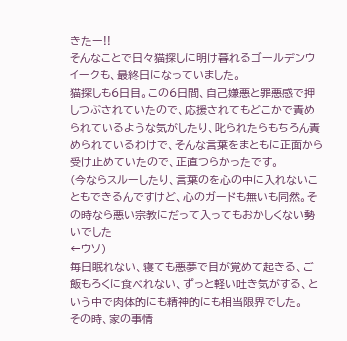きたー!!
そんなことで日々猫探しに明け暮れるゴールデンウイークも、最終日になっていました。
猫探しも6日目。この6日間、自己嫌悪と罪悪感で押しつぶされていたので、応援されてもどこかで責められているような気がしたり、叱られたらもちろん責められているわけで、そんな言葉をまともに正面から受け止めていたので、正直つらかったです。
(今ならスルーしたり、言葉のを心の中に入れないこともできるんですけど、心のガードも無いも同然。その時なら悪い宗教にだって入ってもおかしくない勢いでした
←ウソ)
毎日眠れない、寝ても悪夢で目が覚めて起きる、ご飯もろくに食べれない、ずっと軽い吐き気がする、という中で肉体的にも精神的にも相当限界でした。
その時、家の事情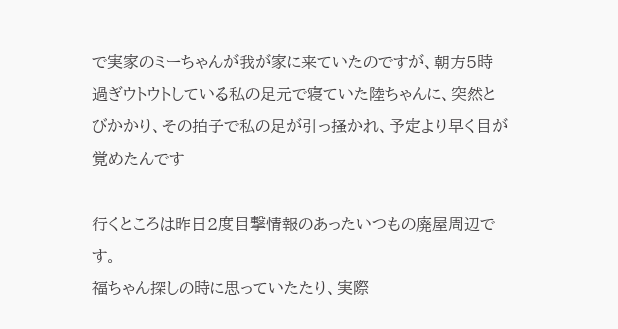で実家のミーちゃんが我が家に来ていたのですが、朝方5時過ぎウトウトしている私の足元で寝ていた陸ちゃんに、突然とびかかり、その拍子で私の足が引っ掻かれ、予定より早く目が覚めたんです

行くところは昨日2度目撃情報のあったいつもの廃屋周辺です。
福ちゃん探しの時に思っていたたり、実際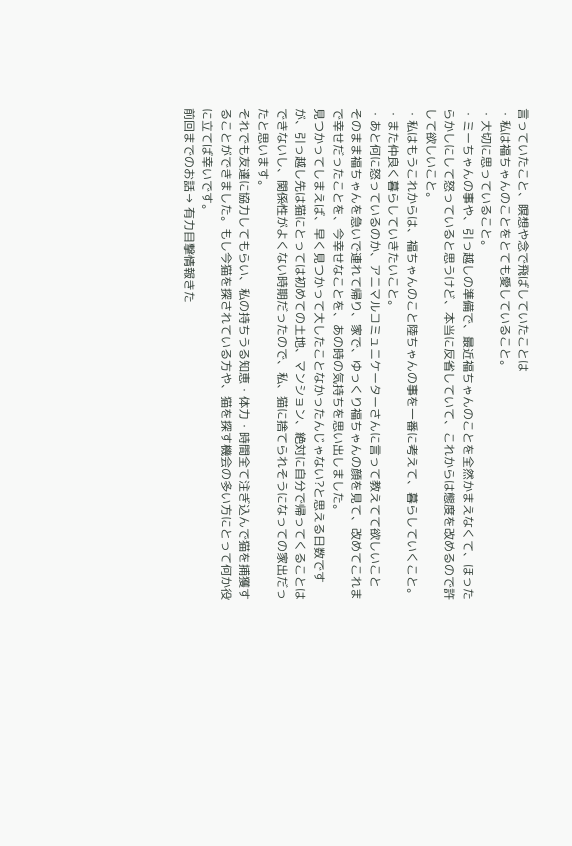言っていたこと、瞑想や念で飛ばしていたことは
・私は福ちゃんのことをとても愛していること。
・大切に思っていること。
・ミーちゃんの事や、引っ越しの準備で、最近福ちゃんのことを全然かまえなくて、ほったらかしにして怒っていると思うけど、本当に反省していて、これからは態度を改めるので許して欲しいこと。
・私はもうこれからは、福ちゃんのこと陸ちゃんの事を一番に考えて、暮らしていくこと。
・また仲良く暮らしていきたいこと。
・あと何に怒っているのか、アニマルコミュニケーターさんに言って教えてて欲しいこと
そのまま福ちゃんを急いで連れて帰り、家で、ゆっくり福ちゃんの顔を見て、改めてこれまで幸せだったことを、今幸せなことを、あの時の気持ちを思い出しました。
見つかってしまえば、早く見つかって大したことなかったんじゃない?と思える日数ですが、引っ越し先は猫にとっては初めての土地、マンション、絶対に自分で帰ってくることはできないし、関係性がよくない時期だったので、私、猫に捨てられそうになっての家出だったと思います。
それでも友達に協力してもらい、私の持ちうる知恵・体力・時間全て注ぎ込んで猫を捕獲することができました。もし今猫を探されている方や、猫を探す機会の多い方にとって何か役に立てば幸いです。
前回までのお話→ 有力目撃情報きた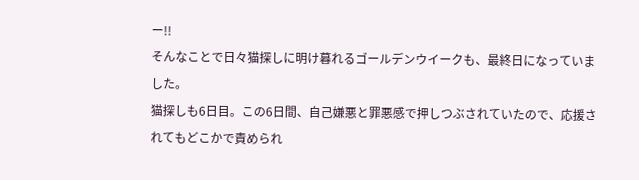ー!!
そんなことで日々猫探しに明け暮れるゴールデンウイークも、最終日になっていました。
猫探しも6日目。この6日間、自己嫌悪と罪悪感で押しつぶされていたので、応援されてもどこかで責められ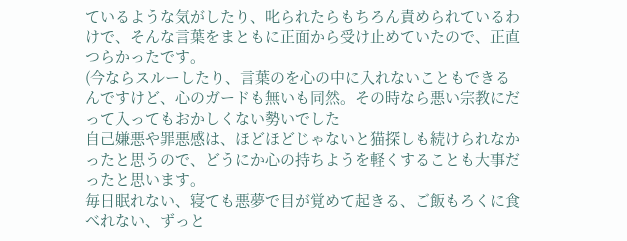ているような気がしたり、叱られたらもちろん責められているわけで、そんな言葉をまともに正面から受け止めていたので、正直つらかったです。
(今ならスルーしたり、言葉のを心の中に入れないこともできるんですけど、心のガードも無いも同然。その時なら悪い宗教にだって入ってもおかしくない勢いでした
自己嫌悪や罪悪感は、ほどほどじゃないと猫探しも続けられなかったと思うので、どうにか心の持ちようを軽くすることも大事だったと思います。
毎日眠れない、寝ても悪夢で目が覚めて起きる、ご飯もろくに食べれない、ずっと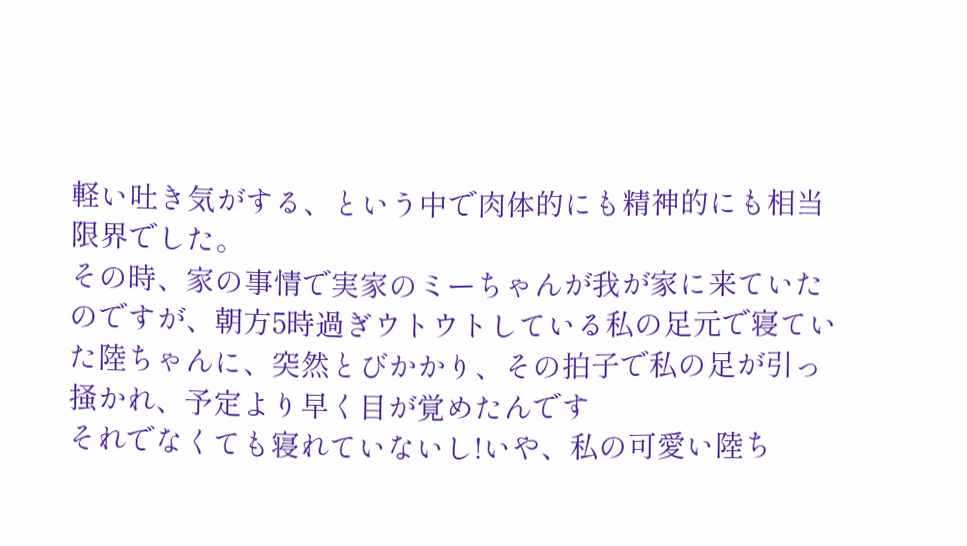軽い吐き気がする、という中で肉体的にも精神的にも相当限界でした。
その時、家の事情で実家のミーちゃんが我が家に来ていたのですが、朝方5時過ぎウトウトしている私の足元で寝ていた陸ちゃんに、突然とびかかり、その拍子で私の足が引っ掻かれ、予定より早く目が覚めたんです
それでなくても寝れていないし!いや、私の可愛い陸ち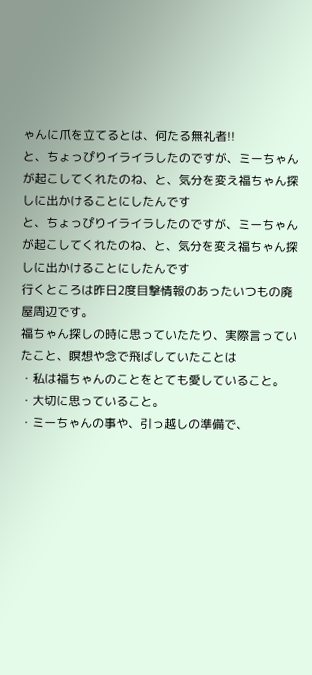ゃんに爪を立てるとは、何たる無礼者!!
と、ちょっぴりイライラしたのですが、ミーちゃんが起こしてくれたのね、と、気分を変え福ちゃん探しに出かけることにしたんです
と、ちょっぴりイライラしたのですが、ミーちゃんが起こしてくれたのね、と、気分を変え福ちゃん探しに出かけることにしたんです
行くところは昨日2度目撃情報のあったいつもの廃屋周辺です。
福ちゃん探しの時に思っていたたり、実際言っていたこと、瞑想や念で飛ばしていたことは
・私は福ちゃんのことをとても愛していること。
・大切に思っていること。
・ミーちゃんの事や、引っ越しの準備で、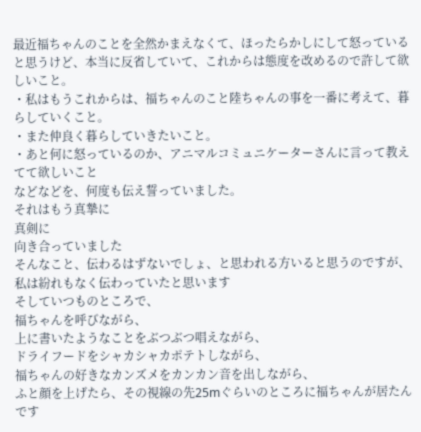最近福ちゃんのことを全然かまえなくて、ほったらかしにして怒っていると思うけど、本当に反省していて、これからは態度を改めるので許して欲しいこと。
・私はもうこれからは、福ちゃんのこと陸ちゃんの事を一番に考えて、暮らしていくこと。
・また仲良く暮らしていきたいこと。
・あと何に怒っているのか、アニマルコミュニケーターさんに言って教えてて欲しいこと
などなどを、何度も伝え誓っていました。
それはもう真摯に
真剣に
向き合っていました
そんなこと、伝わるはずないでしょ、と思われる方いると思うのですが、私は紛れもなく伝わっていたと思います
そしていつものところで、
福ちゃんを呼びながら、
上に書いたようなことをぶつぶつ唱えながら、
ドライフードをシャカシャカポテトしながら、
福ちゃんの好きなカンズメをカンカン音を出しながら、
ふと顔を上げたら、その視線の先25mぐらいのところに福ちゃんが居たんです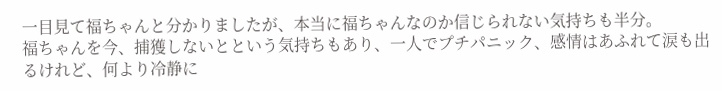一目見て福ちゃんと分かりましたが、本当に福ちゃんなのか信じられない気持ちも半分。
福ちゃんを今、捕獲しないとという気持ちもあり、一人でプチパニック、感情はあふれて涙も出るけれど、何より冷静に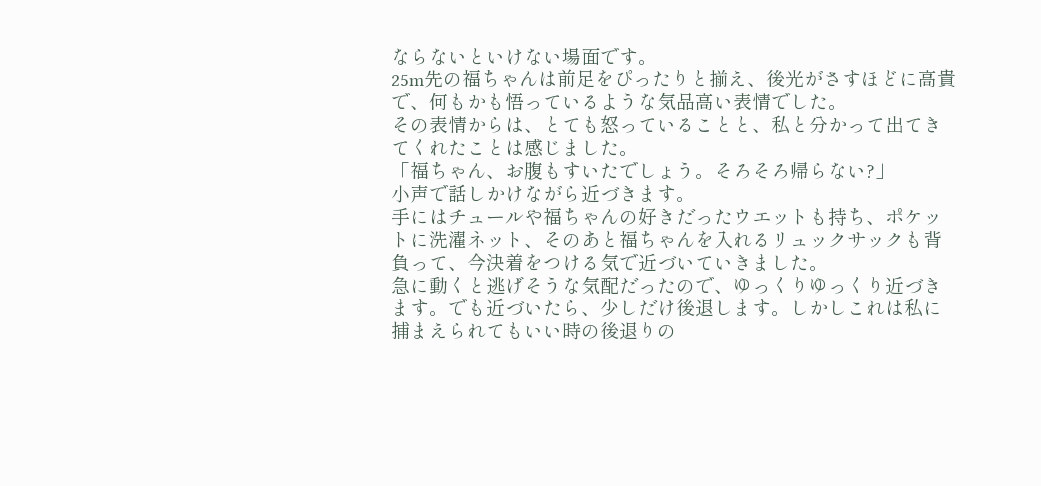ならないといけない場面です。
25m先の福ちゃんは前足をぴったりと揃え、後光がさすほどに高貴で、何もかも悟っているような気品高い表情でした。
その表情からは、とても怒っていることと、私と分かって出てきてくれたことは感じました。
「福ちゃん、お腹もすいたでしょう。そろそろ帰らない?」
小声で話しかけながら近づきます。
手にはチュールや福ちゃんの好きだったウエットも持ち、ポケットに洗濯ネット、そのあと福ちゃんを入れるリュックサックも背負って、今決着をつける気で近づいていきました。
急に動くと逃げそうな気配だったので、ゆっくりゆっくり近づきます。でも近づいたら、少しだけ後退します。しかしこれは私に捕まえられてもいい時の後退りの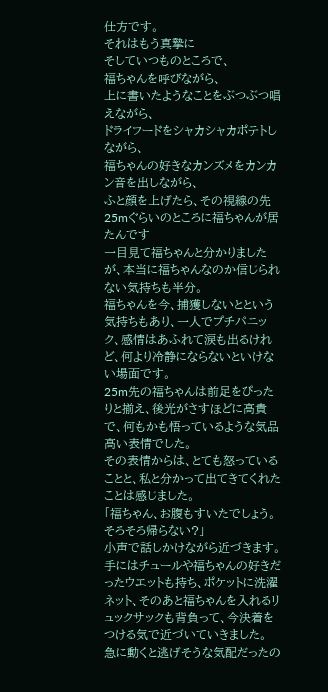仕方です。
それはもう真摯に
そしていつものところで、
福ちゃんを呼びながら、
上に書いたようなことをぶつぶつ唱えながら、
ドライフードをシャカシャカポテトしながら、
福ちゃんの好きなカンズメをカンカン音を出しながら、
ふと顔を上げたら、その視線の先25mぐらいのところに福ちゃんが居たんです
一目見て福ちゃんと分かりましたが、本当に福ちゃんなのか信じられない気持ちも半分。
福ちゃんを今、捕獲しないとという気持ちもあり、一人でプチパニック、感情はあふれて涙も出るけれど、何より冷静にならないといけない場面です。
25m先の福ちゃんは前足をぴったりと揃え、後光がさすほどに高貴で、何もかも悟っているような気品高い表情でした。
その表情からは、とても怒っていることと、私と分かって出てきてくれたことは感じました。
「福ちゃん、お腹もすいたでしょう。そろそろ帰らない?」
小声で話しかけながら近づきます。
手にはチュールや福ちゃんの好きだったウエットも持ち、ポケットに洗濯ネット、そのあと福ちゃんを入れるリュックサックも背負って、今決着をつける気で近づいていきました。
急に動くと逃げそうな気配だったの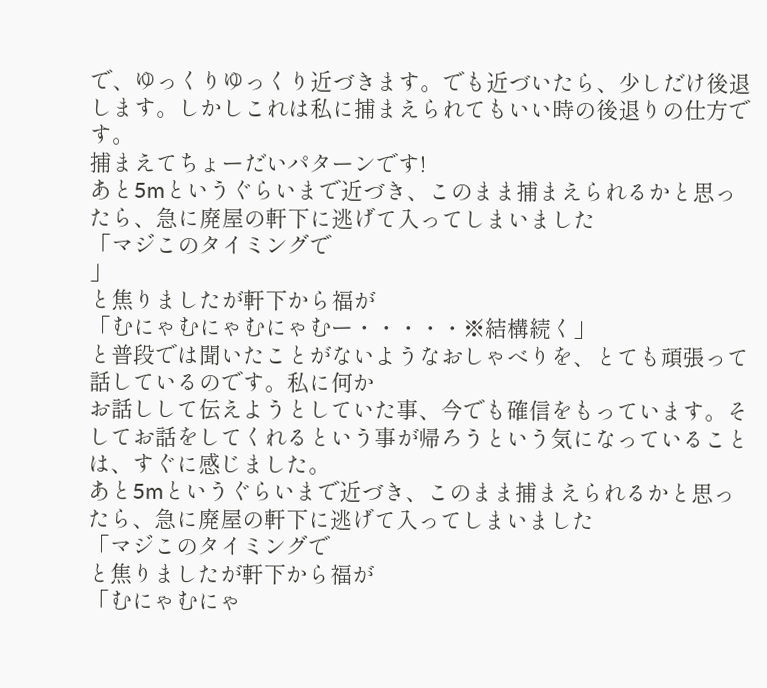で、ゆっくりゆっくり近づきます。でも近づいたら、少しだけ後退します。しかしこれは私に捕まえられてもいい時の後退りの仕方です。
捕まえてちょーだいパターンです!
あと5mというぐらいまで近づき、このまま捕まえられるかと思ったら、急に廃屋の軒下に逃げて入ってしまいました
「マジこのタイミングで
」
と焦りましたが軒下から福が
「むにゃむにゃむにゃむー・・・・・※結構続く」
と普段では聞いたことがないようなおしゃべりを、とても頑張って話しているのです。私に何か
お話しして伝えようとしていた事、今でも確信をもっています。そしてお話をしてくれるという事が帰ろうという気になっていることは、すぐに感じました。
あと5mというぐらいまで近づき、このまま捕まえられるかと思ったら、急に廃屋の軒下に逃げて入ってしまいました
「マジこのタイミングで
と焦りましたが軒下から福が
「むにゃむにゃ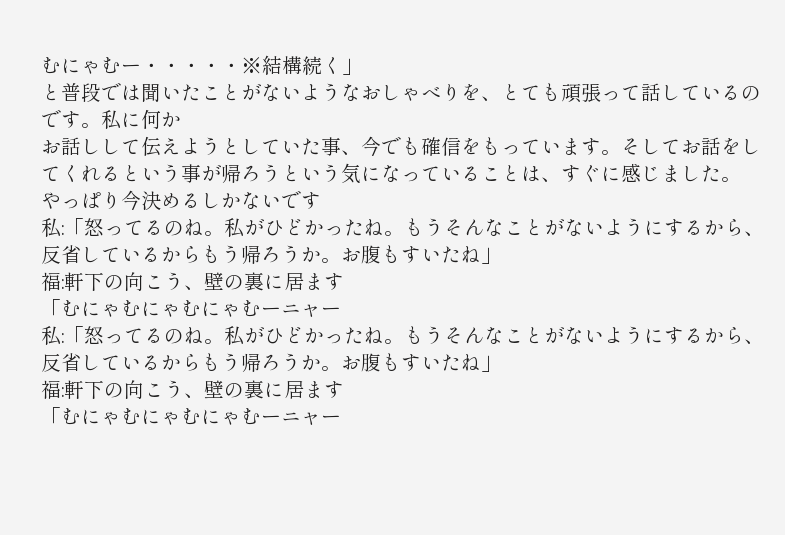むにゃむー・・・・・※結構続く」
と普段では聞いたことがないようなおしゃべりを、とても頑張って話しているのです。私に何か
お話しして伝えようとしていた事、今でも確信をもっています。そしてお話をしてくれるという事が帰ろうという気になっていることは、すぐに感じました。
やっぱり今決めるしかないです
私:「怒ってるのね。私がひどかったね。もうそんなことがないようにするから、反省しているからもう帰ろうか。お腹もすいたね」
福:軒下の向こう、壁の裏に居ます
「むにゃむにゃむにゃむーニャー
私:「怒ってるのね。私がひどかったね。もうそんなことがないようにするから、反省しているからもう帰ろうか。お腹もすいたね」
福:軒下の向こう、壁の裏に居ます
「むにゃむにゃむにゃむーニャー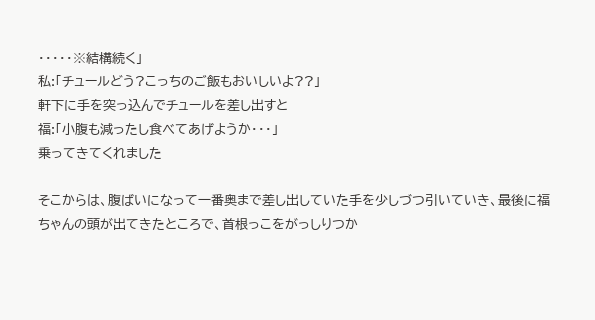・・・・・※結構続く」
私:「チュールどう?こっちのご飯もおいしいよ??」
軒下に手を突っ込んでチュールを差し出すと
福:「小腹も減ったし食べてあげようか・・・」
乗ってきてくれました

そこからは、腹ばいになって一番奥まで差し出していた手を少しづつ引いていき、最後に福ちゃんの頭が出てきたところで、首根っこをがっしりつか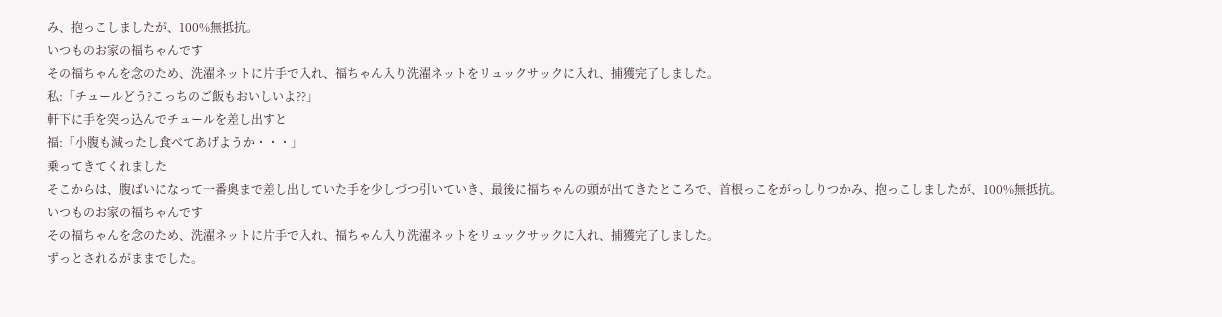み、抱っこしましたが、100%無抵抗。
いつものお家の福ちゃんです
その福ちゃんを念のため、洗濯ネットに片手で入れ、福ちゃん入り洗濯ネットをリュックサックに入れ、捕獲完了しました。
私:「チュールどう?こっちのご飯もおいしいよ??」
軒下に手を突っ込んでチュールを差し出すと
福:「小腹も減ったし食べてあげようか・・・」
乗ってきてくれました
そこからは、腹ばいになって一番奥まで差し出していた手を少しづつ引いていき、最後に福ちゃんの頭が出てきたところで、首根っこをがっしりつかみ、抱っこしましたが、100%無抵抗。
いつものお家の福ちゃんです
その福ちゃんを念のため、洗濯ネットに片手で入れ、福ちゃん入り洗濯ネットをリュックサックに入れ、捕獲完了しました。
ずっとされるがままでした。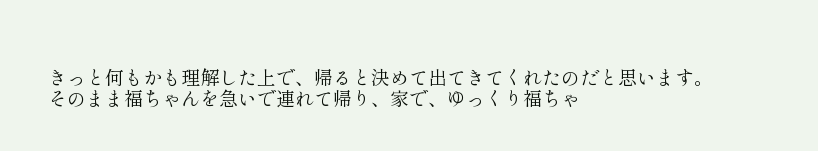きっと何もかも理解した上で、帰ると決めて出てきてくれたのだと思います。
そのまま福ちゃんを急いで連れて帰り、家で、ゆっくり福ちゃ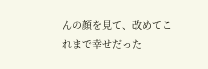んの顔を見て、改めてこれまで幸せだった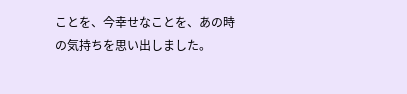ことを、今幸せなことを、あの時の気持ちを思い出しました。